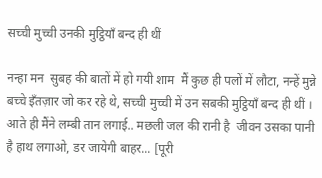सच्ची मुच्ची उनकी मुट्ठियाँ बन्द ही थीं

नन्हा मन  सुबह की बातों में हो गयी शाम  मैं कुछ ही पलों में लौटा, नन्हें मुन्ने बच्चे इँतज़ार जो कर रहे थे, सच्ची मुच्ची में उन सबकी मुट्ठियाँ बन्द ही थीं । आते ही मैंने लम्बी तान लगाई.. मछली जल की रानी है  जीवन उसका पानी है हाथ लगाओ, डर जायेगी बाहर... [पूरी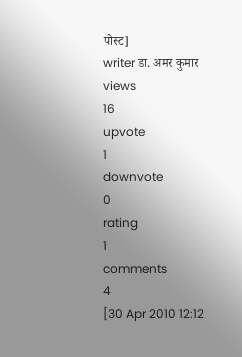पोस्ट]
writer डा. अमर कुमार
views
16
upvote
1
downvote
0
rating
1
comments
4
[30 Apr 2010 12:12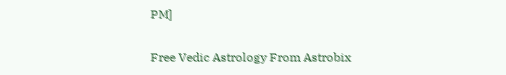PM]

Free Vedic Astrology From Astrobix